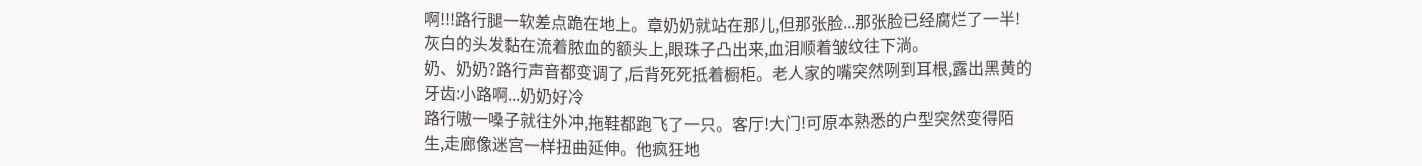啊!!!路行腿一软差点跪在地上。章奶奶就站在那儿,但那张脸...那张脸已经腐烂了一半!灰白的头发黏在流着脓血的额头上,眼珠子凸出来,血泪顺着皱纹往下淌。
奶、奶奶?路行声音都变调了,后背死死抵着橱柜。老人家的嘴突然咧到耳根,露出黑黄的牙齿:小路啊...奶奶好冷
路行嗷一嗓子就往外冲,拖鞋都跑飞了一只。客厅!大门!可原本熟悉的户型突然变得陌生,走廊像迷宫一样扭曲延伸。他疯狂地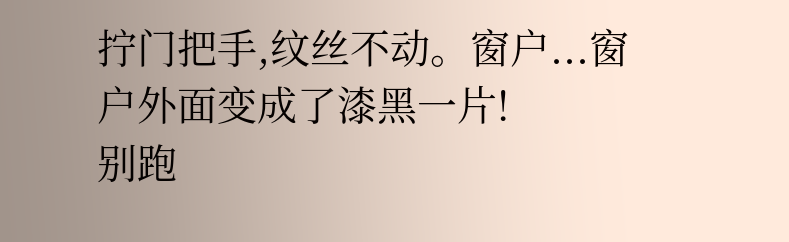拧门把手,纹丝不动。窗户...窗户外面变成了漆黑一片!
别跑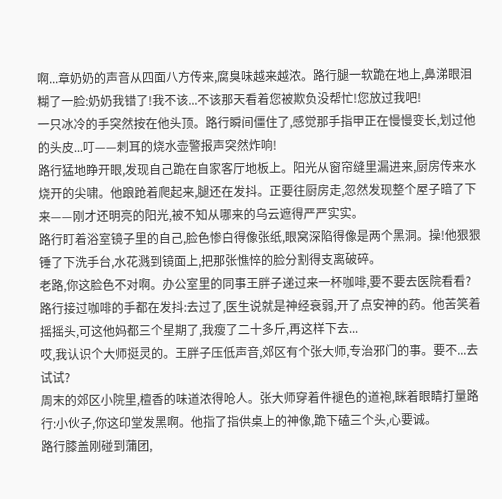啊...章奶奶的声音从四面八方传来,腐臭味越来越浓。路行腿一软跪在地上,鼻涕眼泪糊了一脸:奶奶我错了!我不该...不该那天看着您被欺负没帮忙!您放过我吧!
一只冰冷的手突然按在他头顶。路行瞬间僵住了,感觉那手指甲正在慢慢变长,划过他的头皮...叮——刺耳的烧水壶警报声突然炸响!
路行猛地睁开眼,发现自己跪在自家客厅地板上。阳光从窗帘缝里漏进来,厨房传来水烧开的尖啸。他踉跄着爬起来,腿还在发抖。正要往厨房走,忽然发现整个屋子暗了下来——刚才还明亮的阳光,被不知从哪来的乌云遮得严严实实。
路行盯着浴室镜子里的自己,脸色惨白得像张纸,眼窝深陷得像是两个黑洞。操!他狠狠锤了下洗手台,水花溅到镜面上,把那张憔悴的脸分割得支离破碎。
老路,你这脸色不对啊。办公室里的同事王胖子递过来一杯咖啡,要不要去医院看看?
路行接过咖啡的手都在发抖:去过了,医生说就是神经衰弱,开了点安神的药。他苦笑着摇摇头,可这他妈都三个星期了,我瘦了二十多斤,再这样下去...
哎,我认识个大师挺灵的。王胖子压低声音,郊区有个张大师,专治邪门的事。要不...去试试?
周末的郊区小院里,檀香的味道浓得呛人。张大师穿着件褪色的道袍,眯着眼睛打量路行:小伙子,你这印堂发黑啊。他指了指供桌上的神像,跪下磕三个头,心要诚。
路行膝盖刚碰到蒲团,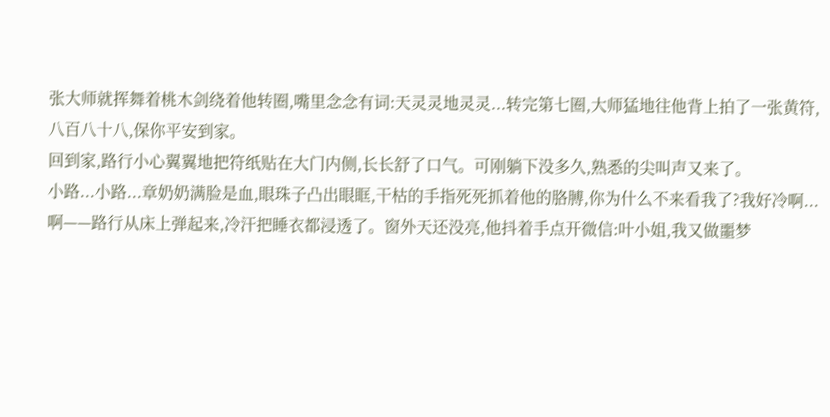张大师就挥舞着桃木剑绕着他转圈,嘴里念念有词:天灵灵地灵灵...转完第七圈,大师猛地往他背上拍了一张黄符,八百八十八,保你平安到家。
回到家,路行小心翼翼地把符纸贴在大门内侧,长长舒了口气。可刚躺下没多久,熟悉的尖叫声又来了。
小路...小路...章奶奶满脸是血,眼珠子凸出眼眶,干枯的手指死死抓着他的胳膊,你为什么不来看我了?我好冷啊...
啊——路行从床上弹起来,冷汗把睡衣都浸透了。窗外天还没亮,他抖着手点开微信:叶小姐,我又做噩梦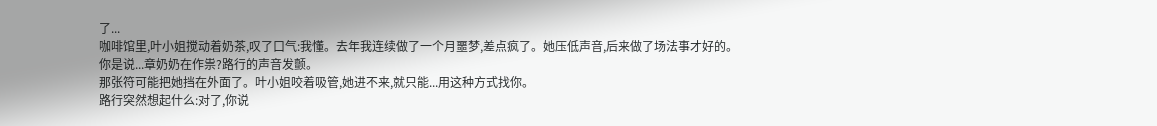了...
咖啡馆里,叶小姐搅动着奶茶,叹了口气:我懂。去年我连续做了一个月噩梦,差点疯了。她压低声音,后来做了场法事才好的。
你是说...章奶奶在作祟?路行的声音发颤。
那张符可能把她挡在外面了。叶小姐咬着吸管,她进不来,就只能...用这种方式找你。
路行突然想起什么:对了,你说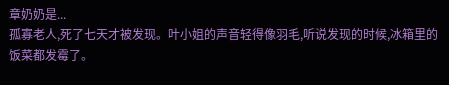章奶奶是...
孤寡老人,死了七天才被发现。叶小姐的声音轻得像羽毛,听说发现的时候,冰箱里的饭菜都发霉了。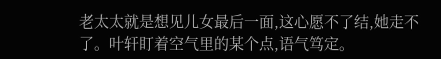老太太就是想见儿女最后一面,这心愿不了结,她走不了。叶轩盯着空气里的某个点,语气笃定。